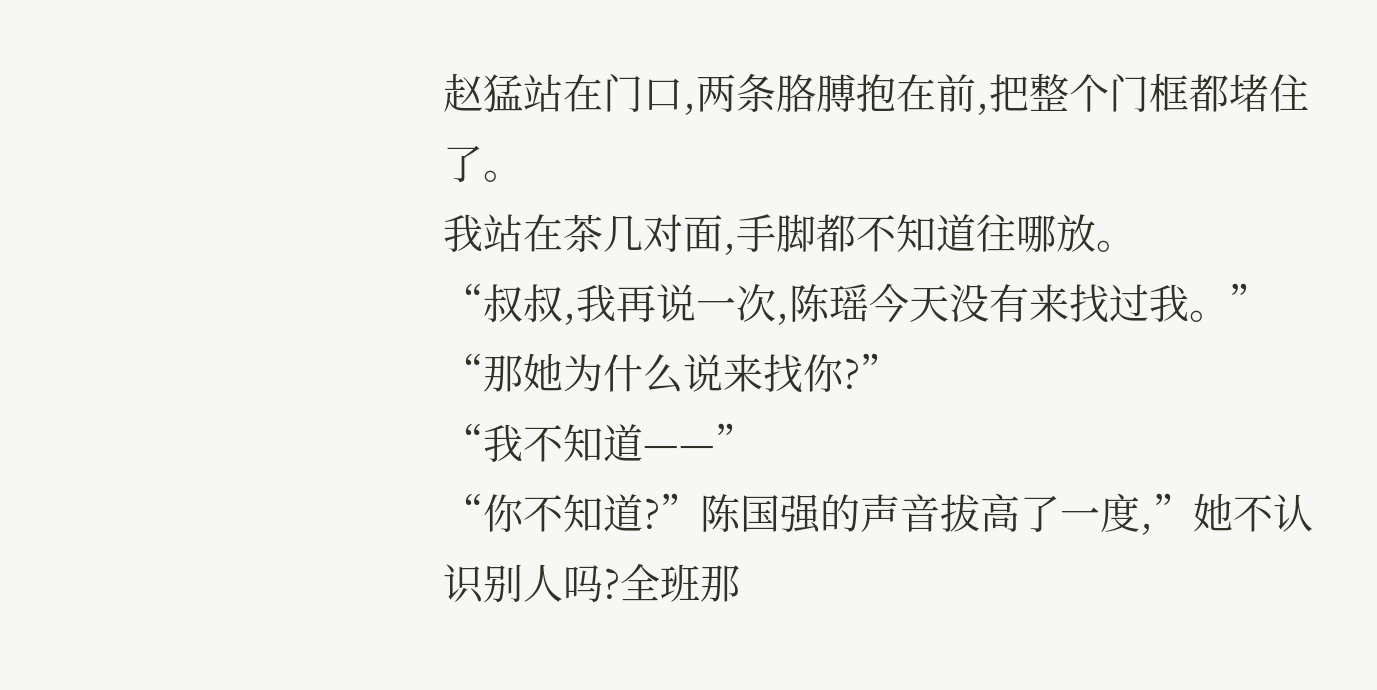赵猛站在门口,两条胳膊抱在前,把整个门框都堵住了。
我站在茶几对面,手脚都不知道往哪放。
“叔叔,我再说一次,陈瑶今天没有来找过我。”
“那她为什么说来找你?”
“我不知道——”
“你不知道?”陈国强的声音拔高了一度,”她不认识别人吗?全班那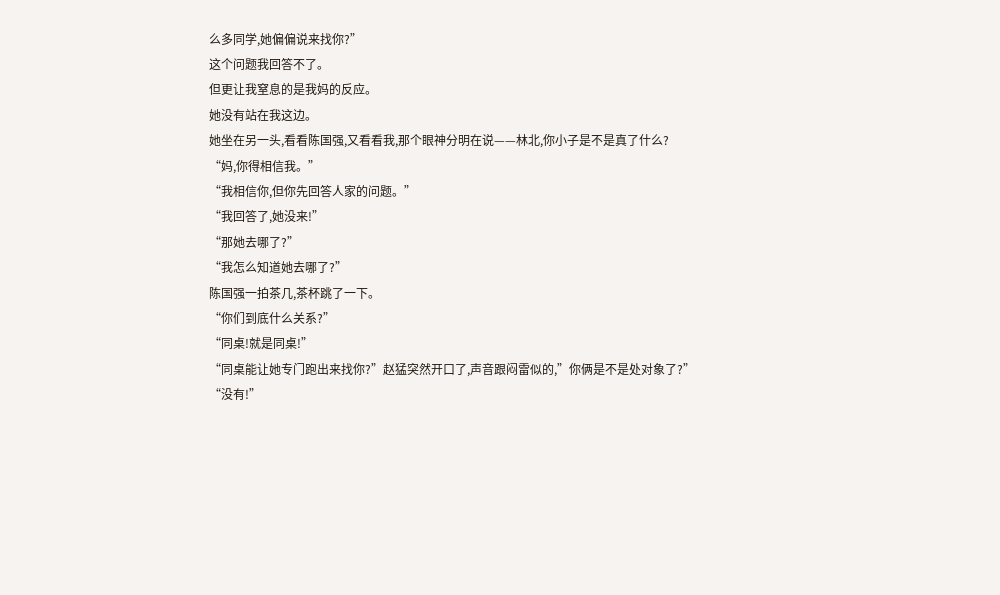么多同学,她偏偏说来找你?”
这个问题我回答不了。
但更让我窒息的是我妈的反应。
她没有站在我这边。
她坐在另一头,看看陈国强,又看看我,那个眼神分明在说——林北,你小子是不是真了什么?
“妈,你得相信我。”
“我相信你,但你先回答人家的问题。”
“我回答了,她没来!”
“那她去哪了?”
“我怎么知道她去哪了?”
陈国强一拍茶几,茶杯跳了一下。
“你们到底什么关系?”
“同桌!就是同桌!”
“同桌能让她专门跑出来找你?”赵猛突然开口了,声音跟闷雷似的,”你俩是不是处对象了?”
“没有!”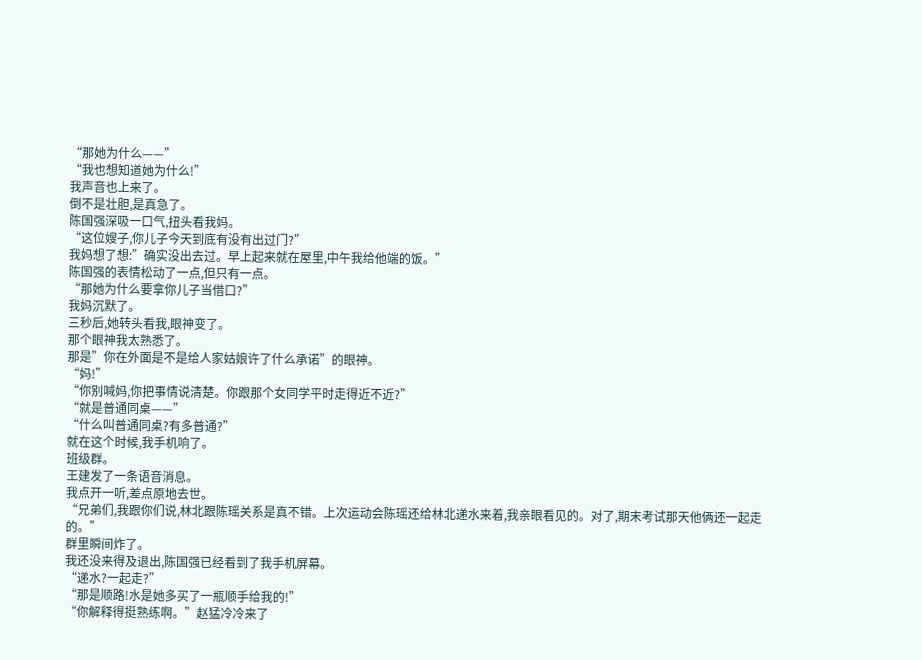“那她为什么——”
“我也想知道她为什么!”
我声音也上来了。
倒不是壮胆,是真急了。
陈国强深吸一口气,扭头看我妈。
“这位嫂子,你儿子今天到底有没有出过门?”
我妈想了想:”确实没出去过。早上起来就在屋里,中午我给他端的饭。”
陈国强的表情松动了一点,但只有一点。
“那她为什么要拿你儿子当借口?”
我妈沉默了。
三秒后,她转头看我,眼神变了。
那个眼神我太熟悉了。
那是”你在外面是不是给人家姑娘许了什么承诺”的眼神。
“妈!”
“你别喊妈,你把事情说清楚。你跟那个女同学平时走得近不近?”
“就是普通同桌——”
“什么叫普通同桌?有多普通?”
就在这个时候,我手机响了。
班级群。
王建发了一条语音消息。
我点开一听,差点原地去世。
“兄弟们,我跟你们说,林北跟陈瑶关系是真不错。上次运动会陈瑶还给林北递水来着,我亲眼看见的。对了,期末考试那天他俩还一起走的。”
群里瞬间炸了。
我还没来得及退出,陈国强已经看到了我手机屏幕。
“递水?一起走?”
“那是顺路!水是她多买了一瓶顺手给我的!”
“你解释得挺熟练啊。”赵猛冷冷来了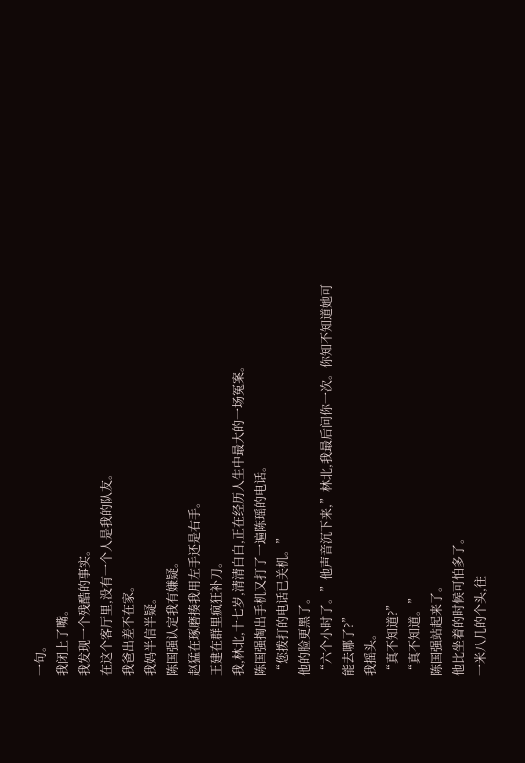一句。
我闭上了嘴。
我发现一个残酷的事实。
在这个客厅里,没有一个人是我的队友。
我爸出差不在家。
我妈半信半疑。
陈国强认定我有嫌疑。
赵猛在琢磨揍我用左手还是右手。
王建在群里疯狂补刀。
我,林北,十七岁,清清白白,正在经历人生中最大的一场冤案。
陈国强掏出手机又打了一遍陈瑶的电话。
“您拨打的电话已关机。”
他的脸更黑了。
“六个小时了。”他声音沉下来,”林北,我最后问你一次。你知不知道她可能去哪了?”
我摇头。
“真不知道?”
“真不知道。”
陈国强站起来了。
他比坐着的时候可怕多了。
一米八几的个头,往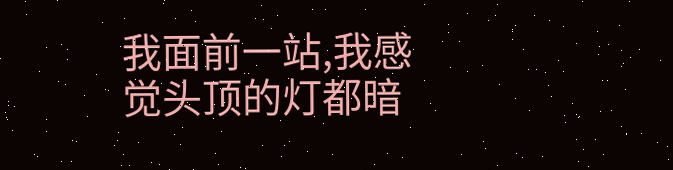我面前一站,我感觉头顶的灯都暗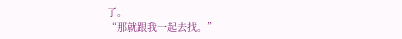了。
“那就跟我一起去找。”